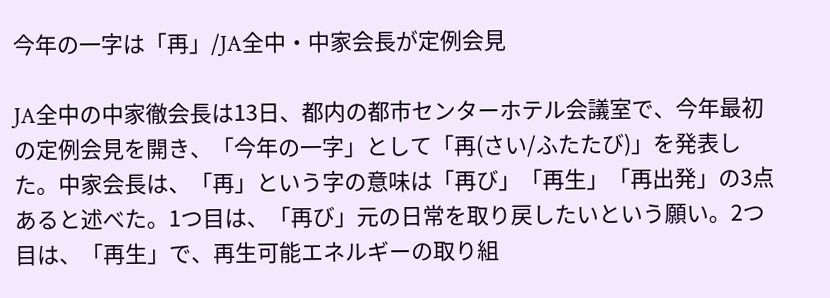今年の一字は「再」/JA全中・中家会長が定例会見

JA全中の中家徹会長は13日、都内の都市センターホテル会議室で、今年最初の定例会見を開き、「今年の一字」として「再(さい/ふたたび)」を発表した。中家会長は、「再」という字の意味は「再び」「再生」「再出発」の3点あると述べた。1つ目は、「再び」元の日常を取り戻したいという願い。2つ目は、「再生」で、再生可能エネルギーの取り組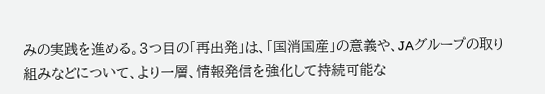みの実践を進める。3つ目の「再出発」は、「国消国産」の意義や、JAグループの取り組みなどについて、より一層、情報発信を強化して持続可能な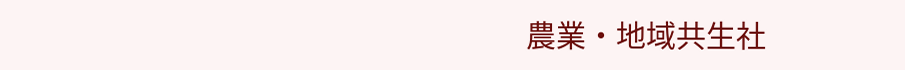農業・地域共生社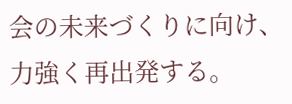会の未来づくりに向け、力強く再出発する。